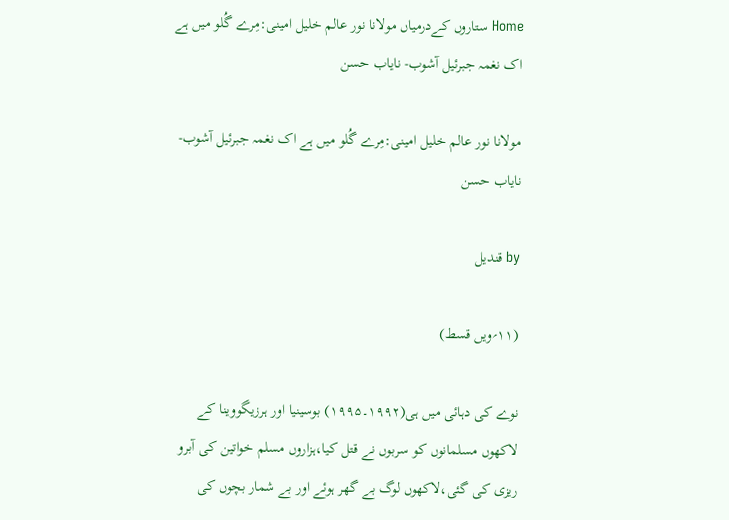Home ستاروں کےدرمیاں مولانا نور عالم خلیل امینی:مِرے گُلو میں ہے اک نغمہ جبرئیل آشوب- نایاب حسن

مولانا نور عالم خلیل امینی:مِرے گُلو میں ہے اک نغمہ جبرئیل آشوب- نایاب حسن

by قندیل

(۱۱؍ویں قسط)

نوے کی دہائی میں ہی(۱۹۹۲۔۱۹۹۵) بوسینیا اور ہرزیگووینا کے لاکھوں مسلمانوں کو سربوں نے قتل کیا،ہزاروں مسلم خواتین کی آبرو ریزی کی گئی،لاکھوں لوگ بے گھر ہوئے اور بے شمار بچوں کی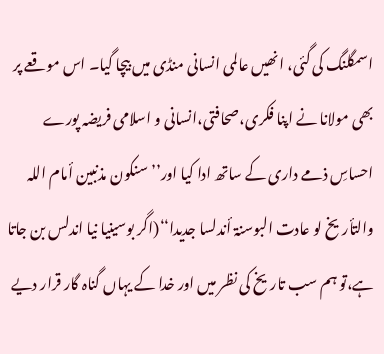اسمگلنگ کی گئی، انھیں عالمی انسانی منڈی میں بیچا گیا۔ اس موقعے پر بھی مولانا نے اپنا فکری،صحافتی،انسانی و اسلامی فریضہ پورے احساسِ ذمے داری کے ساتھ ادا کیا اور’’سنکون مذنبین أمام اللہ والتأریخ لو عادت البوسنۃ أندلسا جدیدا‘‘(اگر بوسینیا نیا اندلس بن جاتا ہے،تو ہم سب تاریخ کی نظر میں اور خدا کے یہاں گناہ گار قرار دیے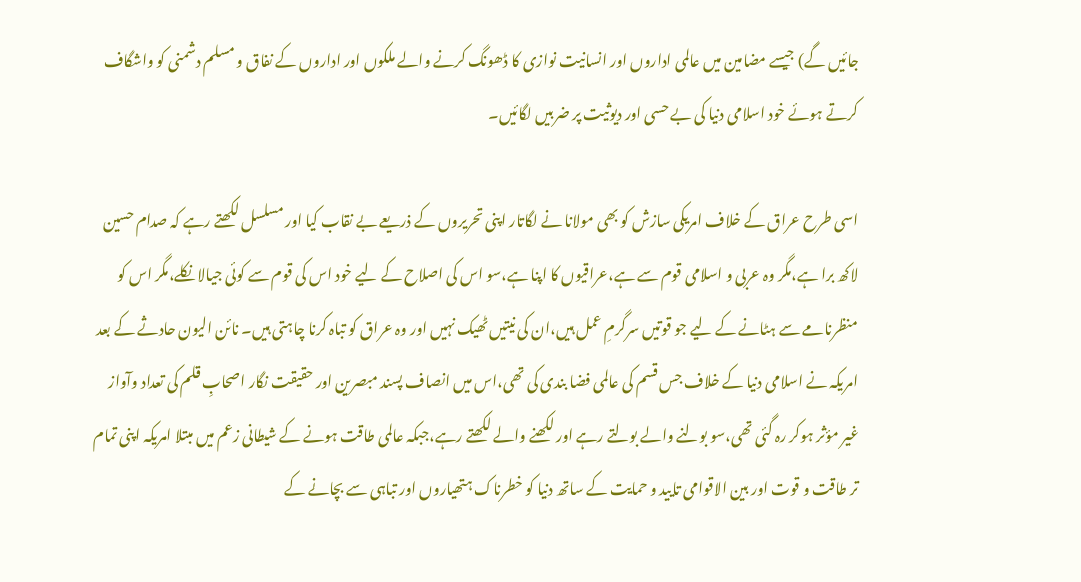جائیں گے) جیسے مضامین میں عالمی اداروں اور انسانیت نوازی کا ڈھونگ کرنے والے ملکوں اور اداروں کے نفاق و مسلم دشمنی کو واشگاف کرتے ہوئے خود اسلامی دنیا کی بے حسی اور دیوثیت پر ضربیں لگائیں۔

اسی طرح عراق کے خلاف امریکی سازش کو بھی مولانا نے لگاتار اپنی تحریروں کے ذریعے بے نقاب کیا اور مسلسل لکھتے رہے کہ صدام حسین لاکھ برا ہے،مگر وہ عربی و اسلامی قوم سے ہے،عراقیوں کا اپنا ہے،سو اس کی اصلاح کے لیے خود اس کی قوم سے کوئی جیالا نکلے،مگر اس کو منظرنامے سے ہٹانے کے لیے جو قوتیں سرگرمِ عمل ہیں،ان کی نیتیں ٹھیک نہیں اور وہ عراق کو تباہ کرنا چاہتی ہیں۔ نائن الیون حادثے کے بعد امریکہ نے اسلامی دنیا کے خلاف جس قسم کی عالمی فضا بندی کی تھی،اس میں انصاف پسند مبصرین اور حقیقت نگار اصحابِ قلم کی تعداد وآواز غیر مؤثر ہوکر رہ گئی تھی،سو بولنے والے بولتے رہے اور لکھنے والے لکھتے رہے،جبکہ عالمی طاقت ہونے کے شیطانی زعم میں مبتلا امریکہ اپنی تمام تر طاقت و قوت اور بین الاقوامی تایید و حمایت کے ساتھ دنیا کو خطرناک ہتھیاروں اور تباہی سے بچانے کے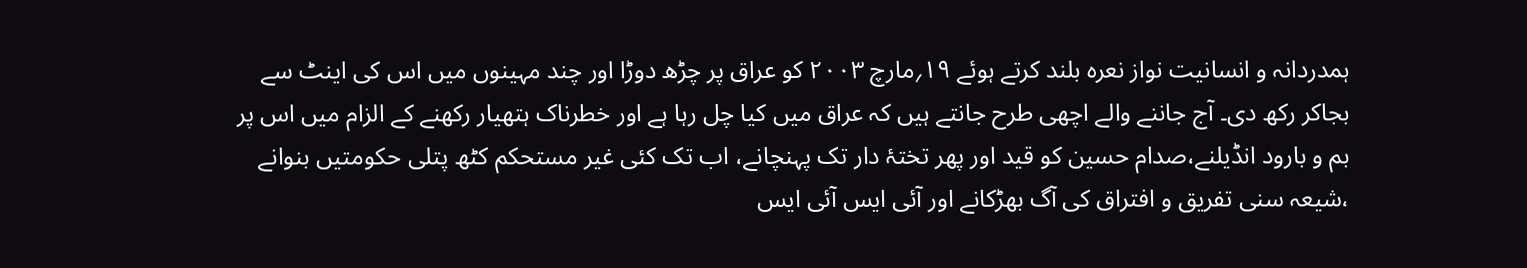ہمدردانہ و انسانیت نواز نعرہ بلند کرتے ہوئے ۱۹؍مارچ ۲۰۰۳ کو عراق پر چڑھ دوڑا اور چند مہینوں میں اس کی اینٹ سے بجاکر رکھ دی۔ آج جاننے والے اچھی طرح جانتے ہیں کہ عراق میں کیا چل رہا ہے اور خطرناک ہتھیار رکھنے کے الزام میں اس پر بم و بارود انڈیلنے،صدام حسین کو قید اور پھر تختۂ دار تک پہنچانے، اب تک کئی غیر مستحکم کٹھ پتلی حکومتیں بنوانے ،شیعہ سنی تفریق و افتراق کی آگ بھڑکانے اور آئی ایس آئی ایس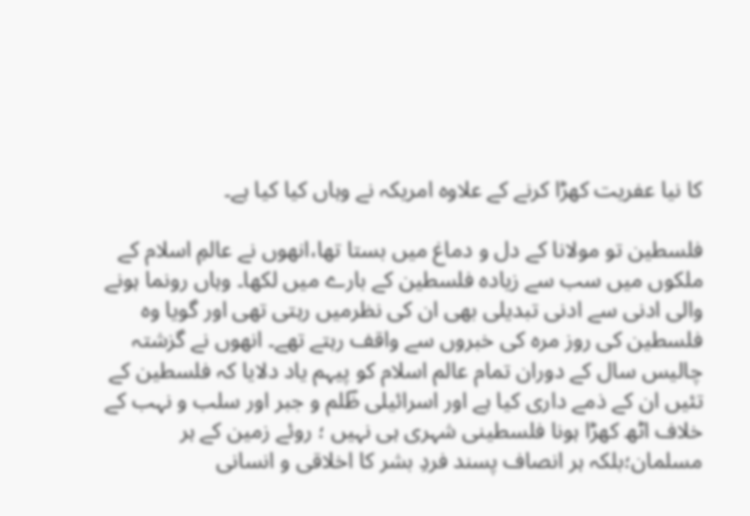کا نیا عفریت کھڑا کرنے کے علاوہ امریکہ نے وہاں کیا کیا ہے۔

فلسطین تو مولانا کے دل و دماغ میں بستا تھا،انھوں نے عالمِ اسلام کے ملکوں میں سب سے زیادہ فلسطین کے بارے میں لکھا۔ وہاں رونما ہونے والی ادنی سے ادنی تبدیلی بھی ان کی نظرمیں رہتی تھی اور گویا وہ فلسطین کی روز مرہ کی خبروں سے واقف رہتے تھے۔ انھوں نے گزشتہ چالیس سال کے دوران تمام عالم اسلام کو پیہم یاد دلایا کہ فلسطین کے تئیں ان کے ذمے داری کیا ہے اور اسرائیلی ظؔلم و جبر اور سلب و نہب کے خلاف اٹھ کھڑا ہونا فلسطینی شہری ہی نہیں ؛ روئے زمین کے ہر مسلمان؛بلکہ ہر انصاف پسند فردِ بشر کا اخلاقی و انسانی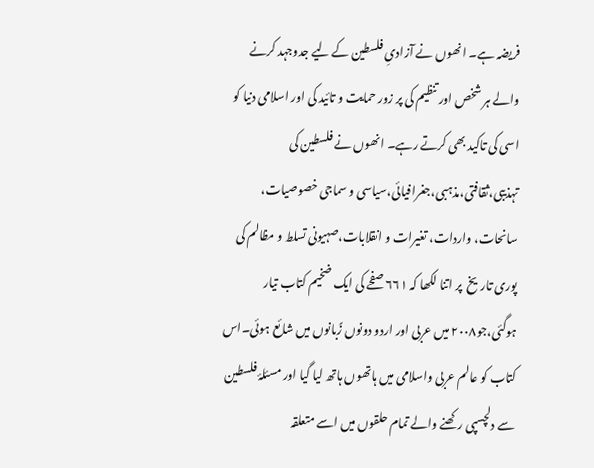فریضہ ہے۔ انھوں نے آزادیِ فلسطین کے لیے جدوجہد کرنے والے ہر شخص اور تنظیم کی پر زور حمایت و تائید کی اور اسلامی دنیا کو اسی کی تاکید بھی کرتے رہے۔ انھوں نے فلسطین کی تہذیبی،ثقافتی،مذہبی،جغرافیائی،سیاسی و سماجی خصوصیات، سانحات، واردات، تغیرات و انقلابات،صہیونی تسلط و مظالم کی پوری تاریخ  پر اتنا لکھا کہ ۶۶۱ صفحے کی ایک ضخیم کتاب تیار ہوگئی،جو۲۰۰۸ میں عربی اور اردو دونوں زًبانوں میں شائع ہوئی۔اس کتاب کو عالم عربی واسلامی میں ہاتھوں ہاتھ لیا گیا اور مسئلۂ فلسطین سے دلچسپی رکھنے والے تمام حلقوں میں اسے متعلقہ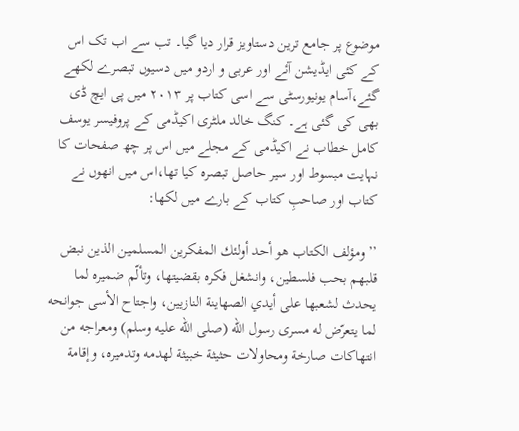موضوع پر جامع ترین دستاویز قرار دیا گیا۔ تب سے اب تک اس کے کئی ایڈیشن آئے اور عربی و اردو میں دسیوں تبصرے لکھے گئے،آسام یونیورسٹی سے اسی کتاب پر ۲۰۱۳ میں پی ایچ ڈی بھی کی گئی ہے۔ کنگ خالد ملٹری اکیڈمی کے پروفیسر یوسف کامل خطاب نے اکیڈمی کے مجلے میں اس پر چھ صفحات کا نہایت مبسوط اور سیر حاصل تبصرہ کیا تھا،اس میں انھوں نے کتاب اور صاحبِ کتاب کے بارے میں لکھا:

’’ومؤلف الكتاب هو أحد أولئك المفكرين المسلمين الذين نبض قلبهم بحب فلسطين، وانشغل فكره بقضيتها، وتألّم ضميره لما يحدث لشعبها على أيدي الصهاينة النازيين، واجتاح الأسى جوانحه لما يتعرّض له مسرى رسول الله (صلى الله عليه وسلم) ومعراجه من انتهاكات صارخة ومحاولات حثيثة خبيثة لهدمه وتدميره، وإقامة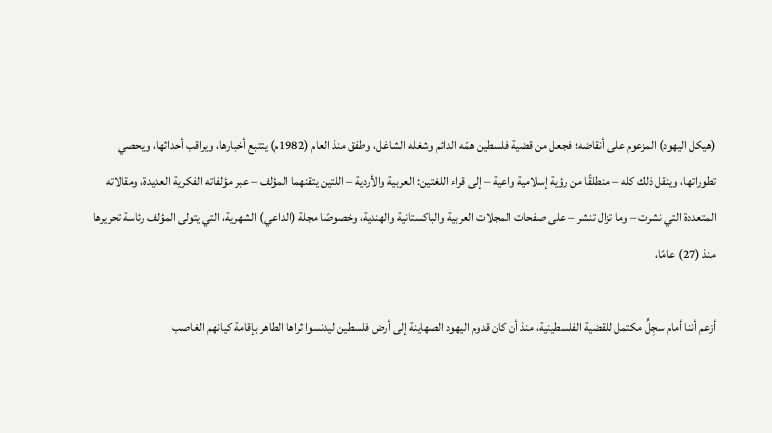(هيكل اليهود) المزعوم على أنقاضه؛ فجعل من قضية فلسطين همّه الدائم وشغله الشاغل، وطفق منذ العام (1982م) يتتبع أخبارها، ويراقب أحداثها، ويحصي تطوراتها، وينقل ذلك كله – منطلقًا من رؤية إسلامية واعية – إلى قراء اللغتين: العربية والأردية – اللتين يتقنهما المؤلف – عبر مؤلفاته الفكرية العديدة، ومقالاته المتعددة التي نشرت – وما تزال تنشر – على صفحات المجلات العربية والباكستانية والهندية، وخصوصًا مجلة (الداعي) الشهرية، التي يتولى المؤلف رئاسة تحريرها منذ (27) عامًا،

أزعم أننا أمام سجِلٍّ مكتمل للقضية الفلسطينية، منذ أن كان قدوم اليهود الصهاينة إلى أرض فلسطين ليدنسوا ثراها الطاهر بإقامة كيانهم الغاصب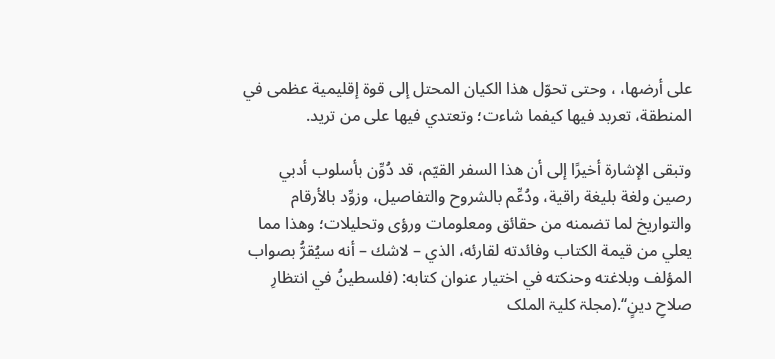على أرضها، ، وحتى تحوّل هذا الكيان المحتل إلى قوة إقليمية عظمى في المنطقة، تعربد فيها كيفما شاءت؛ وتعتدي فيها على من تريد.

وتبقى الإشارة أخيرًا إلى أن هذا السفر القيّم، قد دُوِّن بأسلوب أدبي رصين ولغة بليغة راقية، ودُعِّم بالشروح والتفاصيل، وزوِّد بالأرقام والتواريخ لما تضمنه من حقائق ومعلومات ورؤى وتحليلات؛ وهذا مما يعلي من قيمة الكتاب وفائدته لقارئه، الذي – لاشك – أنه سيُقرُّ بصواب المؤلف وبلاغته وحنكته في اختيار عنوان كتابه: (فلسطينُ في انتظارِ صلاحِ دينٍ‘‘.(مجلۃ کلیۃ الملک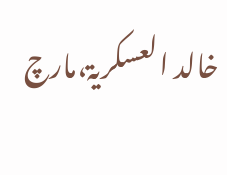خالد العسکريۃ،مارچ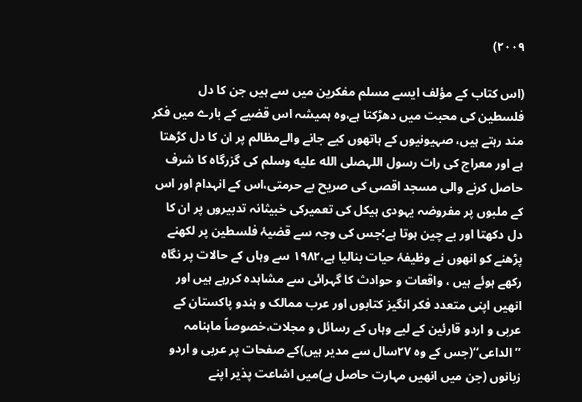۲۰۰۹)

(اس کتاب کے مؤلف ایسے مسلم مفکرین میں سے ہیں جن کا دل فلسطین کی محبت میں دھڑکتا ہے،وہ ہمیشہ اس قضیے کے بارے میں فکر مند رہتے ہیں، صہیونیوں کے ہاتھوں کیے جانے والےمظالم پر ان کا دل کڑھتا ہے اور معراج کی رات رسول اللہصلى الله عليه وسلم کی گزرگاہ کا شرف حاصل کرنے والی مسجد اقصی کی صریح بے حرمتی،اس کے انہدام اور اس کے ملبوں پر مفروضہ یہودی ہیکل کی تعمیرکی خبیثانہ تدبیروں پر ان کا دل دکھتا اور بے چین ہوتا ہے؛جس کی وجہ سے قضیۂ فلسطین پر لکھنے پڑھنے کو انھوں نے وظیفۂ حیات بنالیا ہے،۱۹۸۲ سے وہاں کے حالات پر نگاہ رکھے ہوئے ہیں ، واقعات و حوادث کا گہرائی سے مشاہدہ کررہے ہیں اور انھیں اپنی متعدد فکر انگیز کتابوں اور عرب ممالک و ہندو پاکستان کے عربی و اردو قارئین کے لیے وہاں کے رسائل و مجلات،خصوصاً ماہنامہ ’’الداعی‘‘(جس کے وہ ۲۷سال سے مدیر ہیں)کے صفحات پر عربی و اردو زبانوں (جن میں انھیں مہارت حاصل ہے)میں اشاعت پذیر اپنے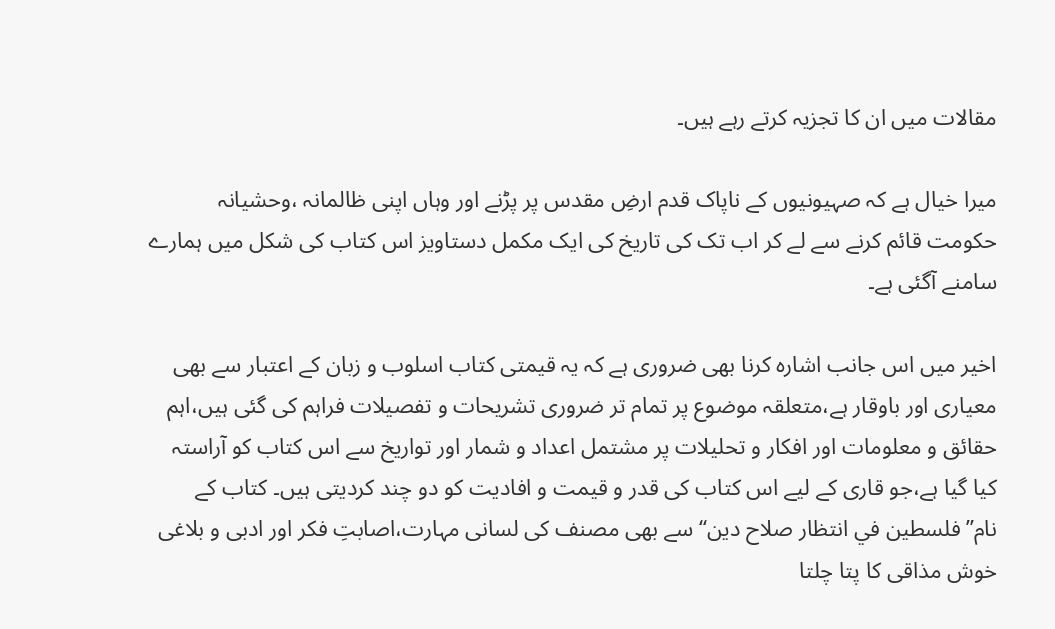مقالات میں ان کا تجزیہ کرتے رہے ہیں۔

میرا خیال ہے کہ صہیونیوں کے ناپاک قدم ارضِ مقدس پر پڑنے اور وہاں اپنی ظالمانہ ،وحشیانہ حکومت قائم کرنے سے لے کر اب تک کی تاریخ کی ایک مکمل دستاویز اس کتاب کی شکل میں ہمارے سامنے آگئی ہے۔

اخیر میں اس جانب اشارہ کرنا بھی ضروری ہے کہ یہ قیمتی کتاب اسلوب و زبان کے اعتبار سے بھی معیاری اور باوقار ہے،متعلقہ موضوع پر تمام تر ضروری تشریحات و تفصیلات فراہم کی گئی ہیں،اہم حقائق و معلومات اور افکار و تحلیلات پر مشتمل اعداد و شمار اور تواریخ سے اس کتاب کو آراستہ کیا گیا ہے،جو قاری کے لیے اس کتاب کی قدر و قیمت و افادیت کو دو چند کردیتی ہیں۔ کتاب کے نام’’فلسطین في انتظار صلاح دین‘‘ سے بھی مصنف کی لسانی مہارت،اصابتِ فکر اور ادبی و بلاغی خوش مذاقی کا پتا چلتا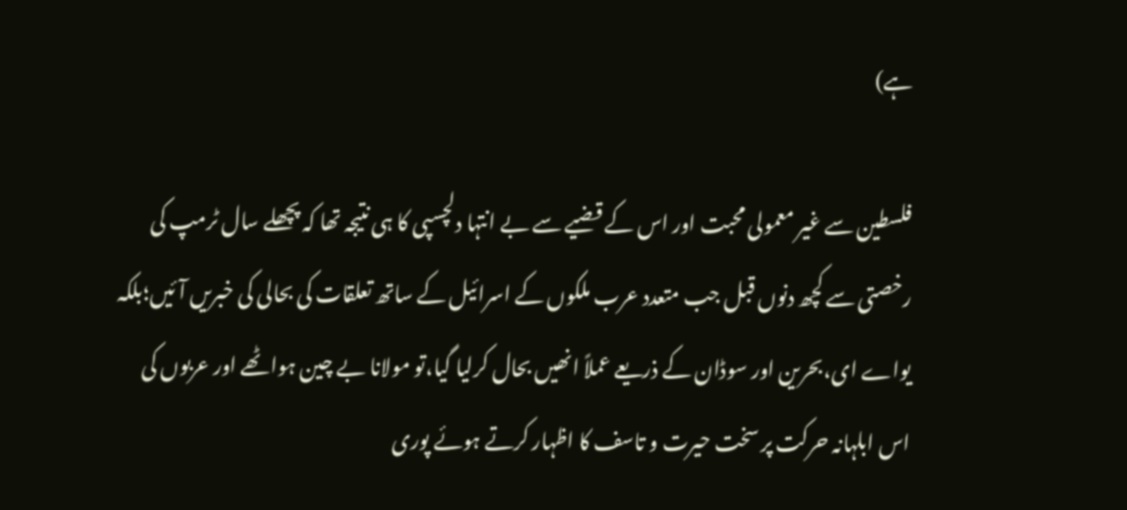ہے)

فلسطین سے غیر معمولی محبت اور اس کے قضیے سے بے انتہا دلچسپی کا ہی نتیجہ تھا کہ پچھلے سال ٹرمپ کی رخصتی سے کچھ دنوں قبل جب متعدد عرب ملکوں کے اسرائیل کے ساتھ تعلقات کی بحالی کی خبریں آئیں؛بلکہ یواے ای،بحرین اور سوڈان کے ذریعے عملاً انھیں بحال کرلیا گیا،تو مولانا بے چین ہواٹھے اور عربوں کی اس ابلہانہ حرکت پر سخت حیرت و تاسف کا اظہار کرتے ہوئے پوری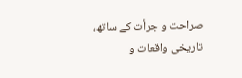صراحت و جرأت کے ساتھ، تاریخی واقعات و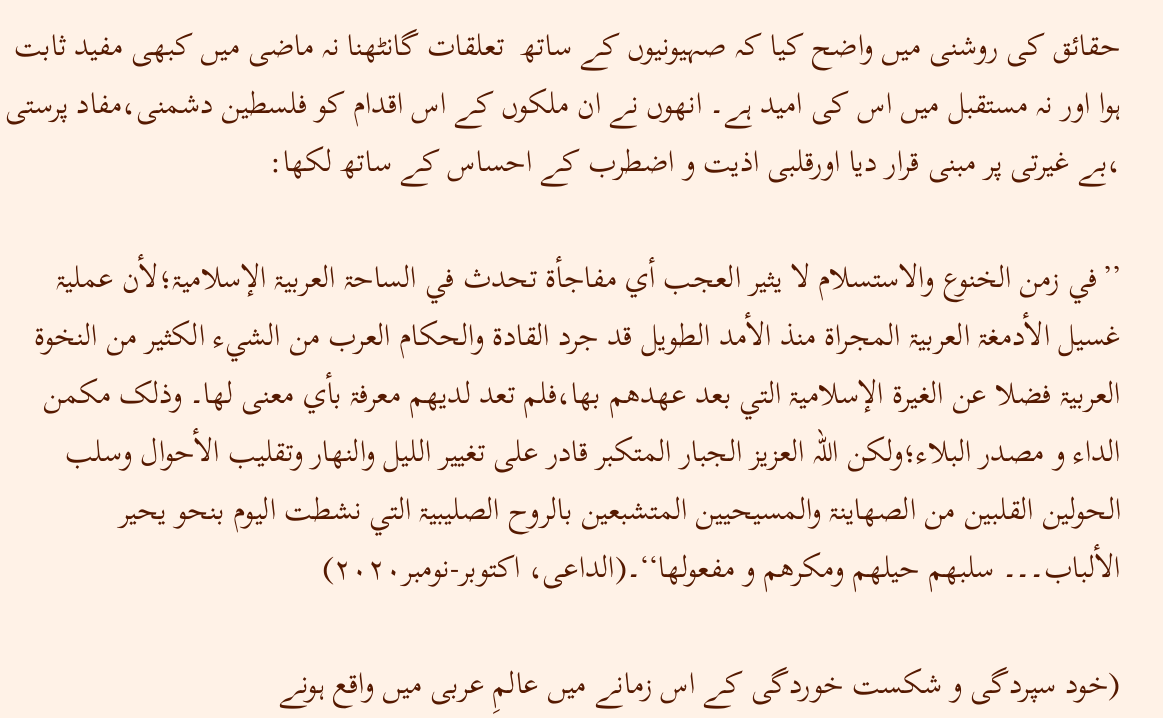حقائق کی روشنی میں واضح کیا کہ صہیونیوں کے ساتھ  تعلقات گانٹھنا نہ ماضی میں کبھی مفید ثابت ہوا اور نہ مستقبل میں اس کی امید ہے۔ انھوں نے ان ملکوں کے اس اقدام کو فلسطین دشمنی،مفاد پرستی ،بے غیرتی پر مبنی قرار دیا اورقلبی اذیت و اضطرب کے احساس کے ساتھ لکھا:

’’في زمن الخنوع والاستسلام لا یثیر العجب أي مفاجأۃ تحدث في الساحۃ العربیۃ الإسلامیۃ؛لأن عملیۃ غسیل الأدمغۃ العربیۃ المجراۃ منذ الأمد الطویل قد جرد القادۃ والحکام العرب من الشيء الکثیر من النخوۃ العربیۃ فضلا عن الغیرۃ الإسلامیۃ التي بعد عھدھم بھا،فلم تعد لدیھم معرفۃ بأي معنی لھا۔ وذلک مکمن الداء و مصدر البلاء؛ولکن اللہ العزیز الجبار المتکبر قادر علی تغییر اللیل والنھار وتقلیب الأحوال وسلب الحولین القلبین من الصھاینۃ والمسیحیین المتشبعین بالروح الصلیبیۃ التي نشطت الیوم بنحو یحیر الألباب۔۔۔ سلبھم حیلھم ومکرھم و مفعولھا‘‘۔(الداعی، اکتوبر-نومبر۲۰۲۰)

(خود سپردگی و شکست خوردگی کے اس زمانے میں عالمِ عربی میں واقع ہونے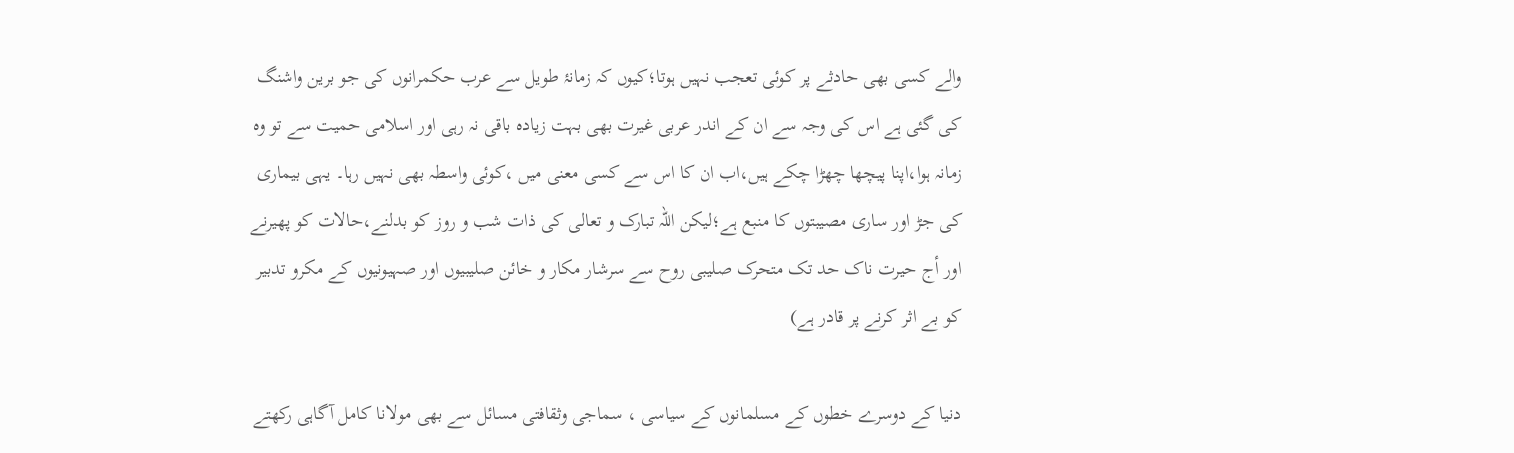والے کسی بھی حادثے پر کوئی تعجب نہیں ہوتا؛کیوں کہ زمانۂ طویل سے عرب حکمرانوں کی جو برین واشنگ کی گئی ہے اس کی وجہ سے ان کے اندر عربی غیرت بھی بہت زیادہ باقی نہ رہی اور اسلامی حمیت سے تو وہ زمانہ ہوا،اپنا پیچھا چھڑا چکے ہیں،اب ان کا اس سے کسی معنی میں ،کوئی واسطہ بھی نہیں رہا۔ یہی بیماری کی جڑ اور ساری مصیبتوں کا منبع ہے؛لیکن اللہ تبارک و تعالی کی ذات شب و روز کو بدلنے،حالات کو پھیرنے اور أج حیرت ناک حد تک متحرک صلیبی روح سے سرشار مکار و خائن صلیبیوں اور صہیونیوں کے مکرو تدبیر کو بے اثر کرنے پر قادر ہے)

دنیا کے دوسرے خطوں کے مسلمانوں کے سیاسی ، سماجی وثقافتی مسائل سے بھی مولانا کامل آگاہی رکھتے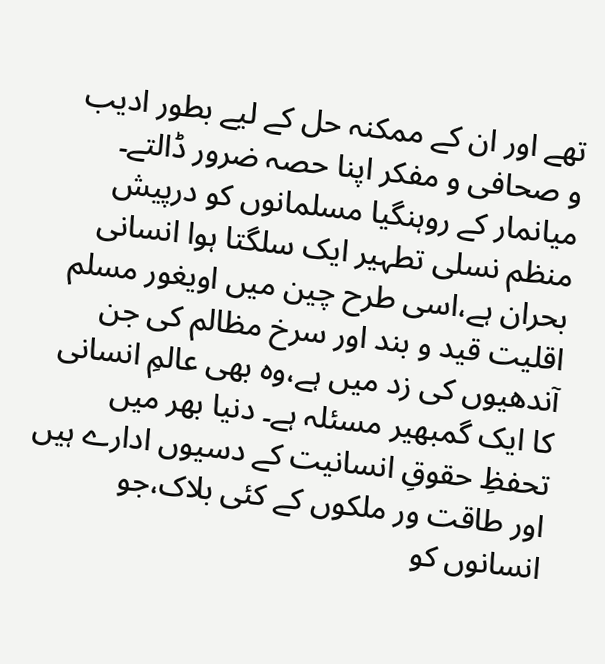تھے اور ان کے ممکنہ حل کے لیے بطور ادیب و صحافی و مفکر اپنا حصہ ضرور ڈالتے۔ میانمار کے روہنگیا مسلمانوں کو درپیش منظم نسلی تطہیر ایک سلگتا ہوا انسانی بحران ہے،اسی طرح چین میں اویغور مسلم اقلیت قید و بند اور سرخ مظالم کی جن آندھیوں کی زد میں ہے،وہ بھی عالمِ انسانی کا ایک گمبھیر مسئلہ ہے۔ دنیا بھر میں تحفظِ حقوقِ انسانیت کے دسیوں ادارے ہیں اور طاقت ور ملکوں کے کئی بلاک،جو انسانوں کو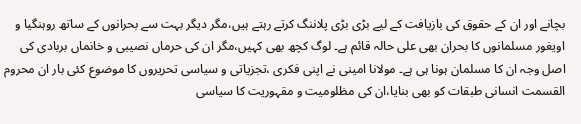بچانے اور ان کے حقوق کی بازیافت کے لیے بڑی بڑی پلاننگ کرتے رہتے ہیں،مگر دیگر بہت سے بحرانوں کے ساتھ روہنگیا و اویغور مسلمانوں کا بحران بھی علی حالہ قائم ہے۔ لوگ کچھ بھی کہیں،مگر ان کی حرماں نصیبی و خانماں بربادی کی اصل وجہ ان کا مسلمان ہونا ہی ہے۔ مولانا امینی نے اپنی فکری ،تجزیاتی و سیاسی تحریروں کا موضوع کئی بار ان محروم القسمت انسانی طبقات کو بھی بنایا،ان کی مظلومیت و مقہوریت کا سیاسی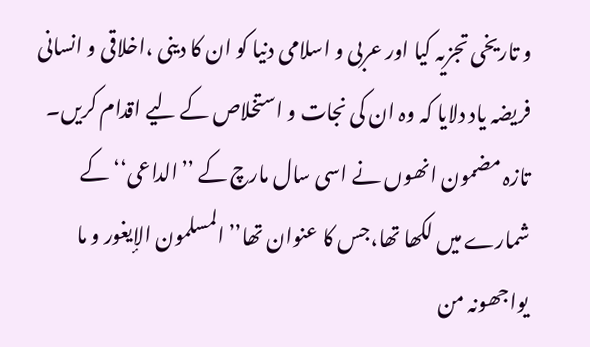و تاریخی تجزیہ کیا اور عربی و اسلامی دنیا کو ان کا دینی ،اخلاقی و انسانی فریضہ یاد دلایا کہ وہ ان کی نجات و استخلاص کے لیے اقدام کریں۔ تازہ مضمون انھوں نے اسی سال مارچ کے ’’الداعی‘‘ کے شمارے میں لکھا تھا،جس کا عنوان تھا’’المسلمون الإیغور و ما یواجھونہ من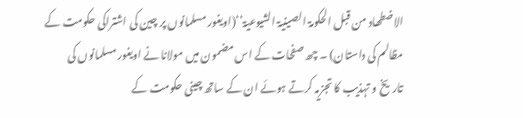الاضطھاد من قبل الحکومۃ الصینیۃ الشیوعیۃ‘‘(اویغور مسلمانوں پر چین کی اشتراکی حکومت کے مظالم کی داستان) ۔ چھ صفحات کے اس مضمون میں مولانا نے اویغور مسلمانوں کی تاریخ و تہذیب کا تجزیہ کرتے ہوئے ان کے ساتھ چینی حکومت کے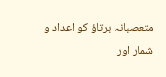متعصبانہ برتاؤ کو اعداد و شمار اور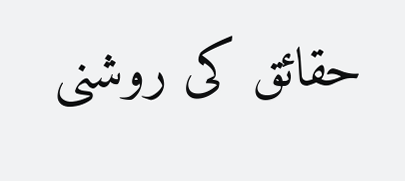حقائق کی روشنی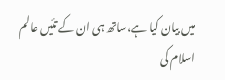میں بیان کیا ہے،ساتھ ہی ان کے تئیں عالم اسلام کی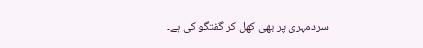سردمہری پر بھی کھل کر گفتگو کی ہے۔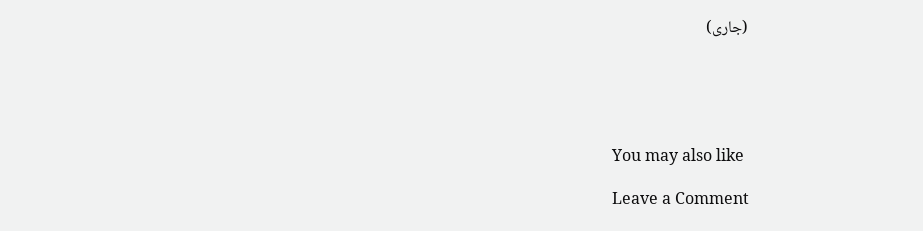(جاری)





You may also like

Leave a Comment